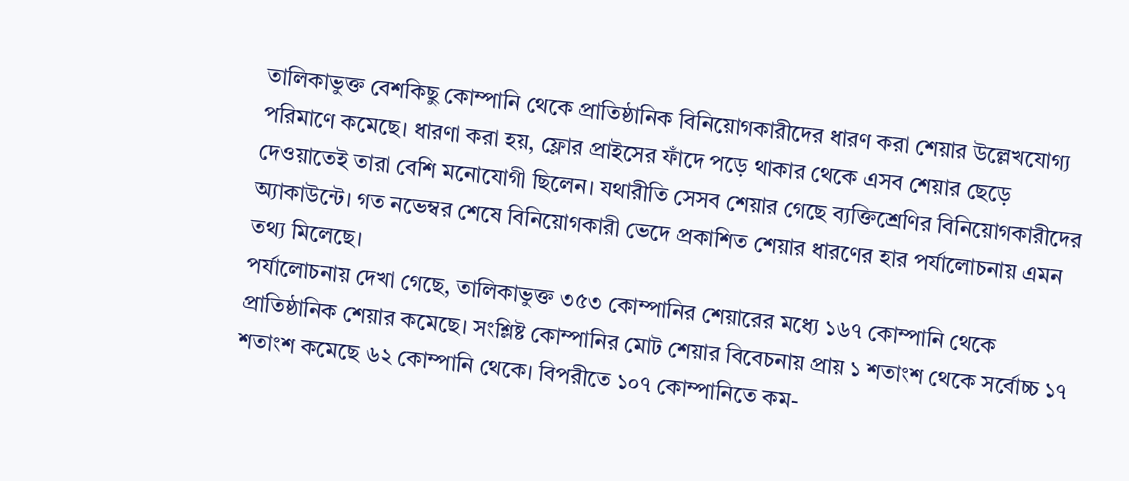তালিকাভুক্ত বেশকিছু কোম্পানি থেকে প্রাতিষ্ঠানিক বিনিয়োগকারীদের ধারণ করা শেয়ার উল্লেখযোগ্য পরিমাণে কমেছে। ধারণা করা হয়, ফ্লোর প্রাইসের ফাঁদে পড়ে থাকার থেকে এসব শেয়ার ছেড়ে দেওয়াতেই তারা বেশি মনোযোগী ছিলেন। যথারীতি সেসব শেয়ার গেছে ব্যক্তিশ্রেণির বিনিয়োগকারীদের অ্যাকাউন্টে। গত নভেম্বর শেষে বিনিয়োগকারী ভেদে প্রকাশিত শেয়ার ধারণের হার পর্যালোচনায় এমন তথ্য মিলেছে।
পর্যালোচনায় দেখা গেছে, তালিকাভুক্ত ৩৫৩ কোম্পানির শেয়ারের মধ্যে ১৬৭ কোম্পানি থেকে প্রাতিষ্ঠানিক শেয়ার কমেছে। সংশ্লিষ্ট কোম্পানির মোট শেয়ার বিবেচনায় প্রায় ১ শতাংশ থেকে সর্বোচ্চ ১৭ শতাংশ কমেছে ৬২ কোম্পানি থেকে। বিপরীতে ১০৭ কোম্পানিতে কম-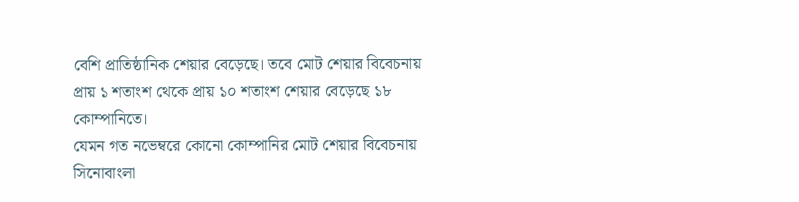বেশি প্রাতিষ্ঠানিক শেয়ার বেড়েছে। তবে মোট শেয়ার বিবেচনায় প্রায় ১ শতাংশ থেকে প্রায় ১০ শতাংশ শেয়ার বেড়েছে ১৮ কোম্পানিতে।
যেমন গত নভেম্বরে কোনো কোম্পানির মোট শেয়ার বিবেচনায় সিনোবাংলা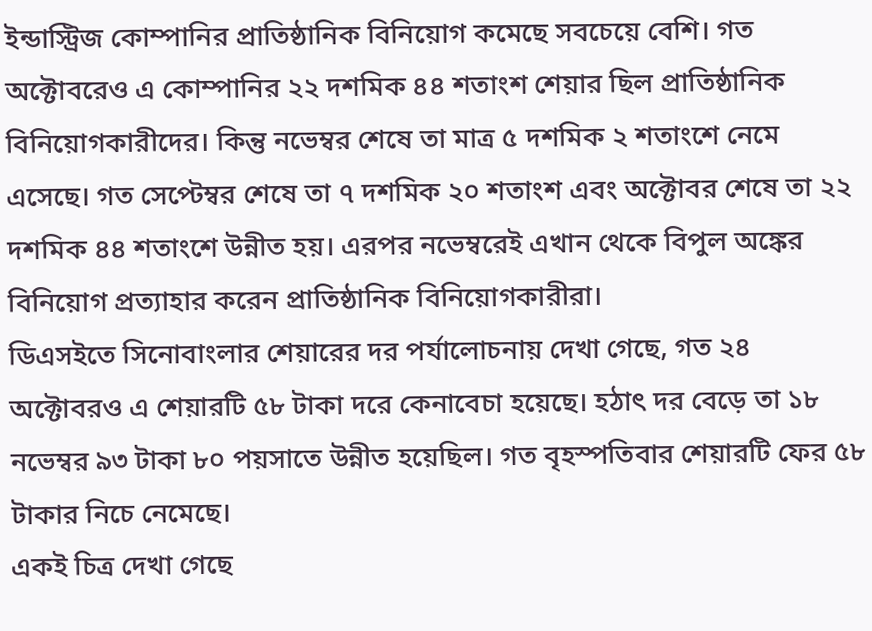ইন্ডাস্ট্রিজ কোম্পানির প্রাতিষ্ঠানিক বিনিয়োগ কমেছে সবচেয়ে বেশি। গত অক্টোবরেও এ কোম্পানির ২২ দশমিক ৪৪ শতাংশ শেয়ার ছিল প্রাতিষ্ঠানিক বিনিয়োগকারীদের। কিন্তু নভেম্বর শেষে তা মাত্র ৫ দশমিক ২ শতাংশে নেমে এসেছে। গত সেপ্টেম্বর শেষে তা ৭ দশমিক ২০ শতাংশ এবং অক্টোবর শেষে তা ২২ দশমিক ৪৪ শতাংশে উন্নীত হয়। এরপর নভেম্বরেই এখান থেকে বিপুল অঙ্কের বিনিয়োগ প্রত্যাহার করেন প্রাতিষ্ঠানিক বিনিয়োগকারীরা।
ডিএসইতে সিনোবাংলার শেয়ারের দর পর্যালোচনায় দেখা গেছে, গত ২৪ অক্টোবরও এ শেয়ারটি ৫৮ টাকা দরে কেনাবেচা হয়েছে। হঠাৎ দর বেড়ে তা ১৮ নভেম্বর ৯৩ টাকা ৮০ পয়সাতে উন্নীত হয়েছিল। গত বৃহস্পতিবার শেয়ারটি ফের ৫৮ টাকার নিচে নেমেছে।
একই চিত্র দেখা গেছে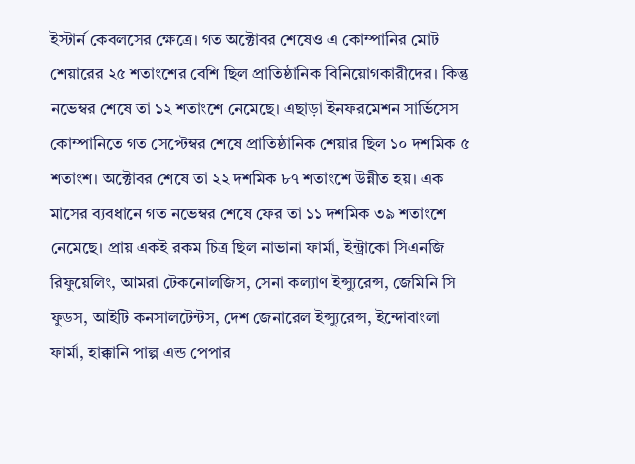ইস্টার্ন কেবলসের ক্ষেত্রে। গত অক্টোবর শেষেও এ কোম্পানির মোট শেয়ারের ২৫ শতাংশের বেশি ছিল প্রাতিষ্ঠানিক বিনিয়োগকারীদের। কিন্তু নভেম্বর শেষে তা ১২ শতাংশে নেমেছে। এছাড়া ইনফরমেশন সার্ভিসেস কোম্পানিতে গত সেপ্টেম্বর শেষে প্রাতিষ্ঠানিক শেয়ার ছিল ১০ দশমিক ৫ শতাংশ। অক্টোবর শেষে তা ২২ দশমিক ৮৭ শতাংশে উন্নীত হয়। এক মাসের ব্যবধানে গত নভেম্বর শেষে ফের তা ১১ দশমিক ৩৯ শতাংশে নেমেছে। প্রায় একই রকম চিত্র ছিল নাভানা ফার্মা, ইন্ট্রাকো সিএনজি রিফুয়েলিং, আমরা টেকনোলজিস, সেনা কল্যাণ ইন্স্যুরেন্স, জেমিনি সি ফুডস, আইটি কনসালটেন্টস, দেশ জেনারেল ইন্স্যুরেন্স, ইন্দোবাংলা ফার্মা, হাক্কানি পাল্প এন্ড পেপার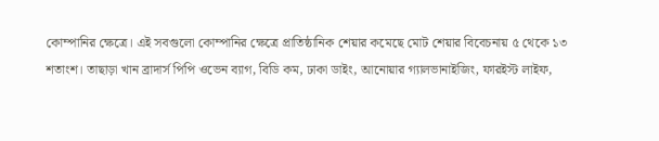কোম্পানির ক্ষেত্রে। এই সবগুলো কোম্পানির ক্ষেত্রে প্রাতিষ্ঠানিক শেয়ার কমেছে মোট শেয়ার বিবেচনায় ৫ থেকে ১৩ শতাংশ। তাছাড়া খান ব্রাদার্স পিপি ওভেন ব্যাগ, বিডি কম, ঢাকা ডাইং, আনোয়ার গ্যালভানাইজিং, ফারইস্ট লাইফ,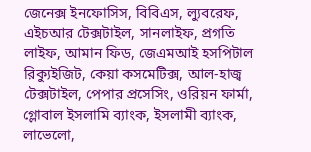জেনেক্স ইনফোসিস, বিবিএস, ল্যুবরেফ, এইচআর টেক্সটাইল, সানলাইফ, প্রগতি লাইফ, আমান ফিড, জেএমআই হসপিটাল রিক্যুইজিট, কেয়া কসমেটিক্স, আল-হাজ্ব টেক্সটাইল, পেপার প্রসেসিং, ওরিয়ন ফার্মা, গ্লোবাল ইসলামি ব্যাংক, ইসলামী ব্যাংক, লাভেলো,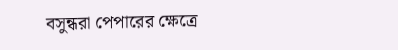বসুন্ধরা পেপারের ক্ষেত্রে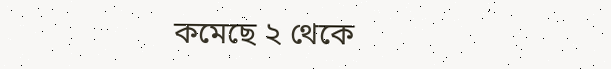কমেছে ২ থেকে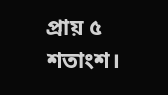প্রায় ৫ শতাংশ।